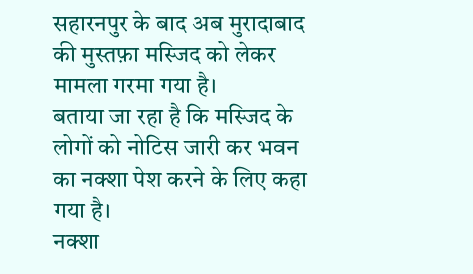सहारनपुर के बाद अब मुरादाबाद की मुस्तफ़ा मस्जिद को लेकर मामला गरमा गया है।
बताया जा रहा है कि मस्जिद के लोगों को नोटिस जारी कर भवन का नक्शा पेश करने के लिए कहा गया है।
नक्शा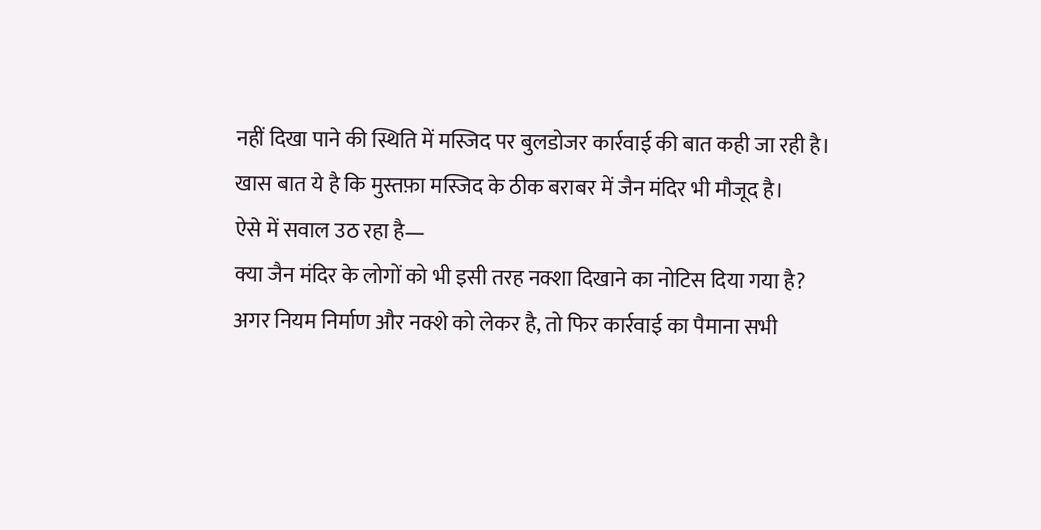नहीं दिखा पाने की स्थिति में मस्जिद पर बुलडोजर कार्रवाई की बात कही जा रही है।
खास बात ये है कि मुस्तफ़ा मस्जिद के ठीक बराबर में जैन मंदिर भी मौजूद है।
ऐसे में सवाल उठ रहा है—
क्या जैन मंदिर के लोगों को भी इसी तरह नक्शा दिखाने का नोटिस दिया गया है?
अगर नियम निर्माण और नक्शे को लेकर है, तो फिर कार्रवाई का पैमाना सभी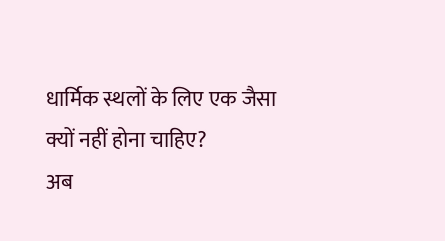धार्मिक स्थलों के लिए एक जैसा क्यों नहीं होना चाहिए?
अब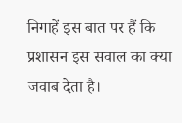निगाहें इस बात पर हैं कि प्रशासन इस सवाल का क्या जवाब देता है।